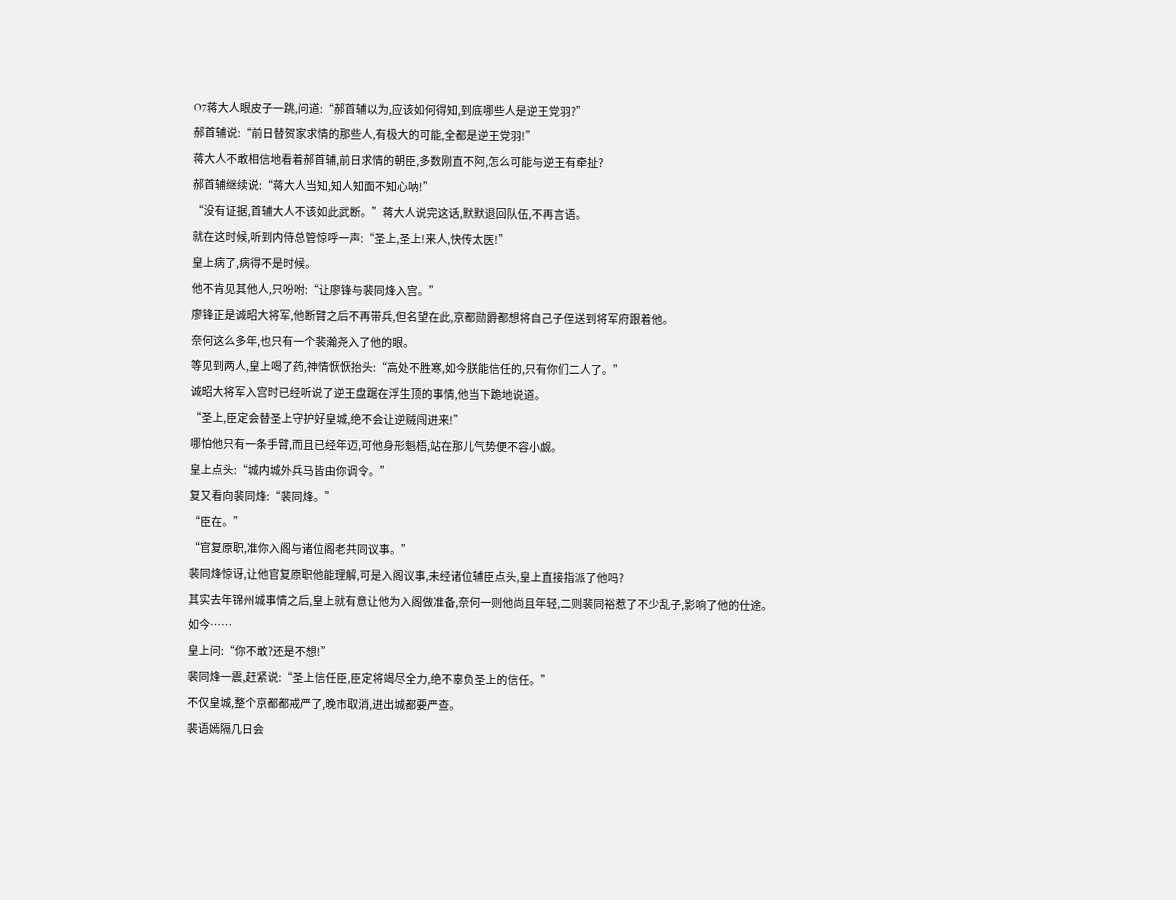O7蒋大人眼皮子一跳,问道:“郝首辅以为,应该如何得知,到底哪些人是逆王党羽?”
郝首辅说:“前日替贺家求情的那些人,有极大的可能,全都是逆王党羽!”
蒋大人不敢相信地看着郝首辅,前日求情的朝臣,多数刚直不阿,怎么可能与逆王有牵扯?
郝首辅继续说:“蒋大人当知,知人知面不知心呐!”
“没有证据,首辅大人不该如此武断。”蒋大人说完这话,默默退回队伍,不再言语。
就在这时候,听到内侍总管惊呼一声:“圣上,圣上!来人,快传太医!”
皇上病了,病得不是时候。
他不肯见其他人,只吩咐:“让廖锋与裴同烽入宫。”
廖锋正是诚昭大将军,他断臂之后不再带兵,但名望在此,京都勋爵都想将自己子侄送到将军府跟着他。
奈何这么多年,也只有一个裴瀚尧入了他的眼。
等见到两人,皇上喝了药,神情恹恹抬头:“高处不胜寒,如今朕能信任的,只有你们二人了。”
诚昭大将军入宫时已经听说了逆王盘踞在浮生顶的事情,他当下跪地说道。
“圣上,臣定会替圣上守护好皇城,绝不会让逆贼闯进来!”
哪怕他只有一条手臂,而且已经年迈,可他身形魁梧,站在那儿气势便不容小觑。
皇上点头:“城内城外兵马皆由你调令。”
复又看向裴同烽:“裴同烽。”
“臣在。”
“官复原职,准你入阁与诸位阁老共同议事。”
裴同烽惊讶,让他官复原职他能理解,可是入阁议事,未经诸位辅臣点头,皇上直接指派了他吗?
其实去年锦州城事情之后,皇上就有意让他为入阁做准备,奈何一则他尚且年轻,二则裴同裕惹了不少乱子,影响了他的仕途。
如今……
皇上问:“你不敢?还是不想!”
裴同烽一震,赶紧说:“圣上信任臣,臣定将竭尽全力,绝不辜负圣上的信任。”
不仅皇城,整个京都都戒严了,晚市取消,进出城都要严查。
裴语嫣隔几日会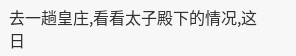去一趟皇庄,看看太子殿下的情况,这日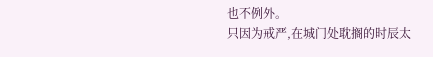也不例外。
只因为戒严,在城门处耽搁的时辰太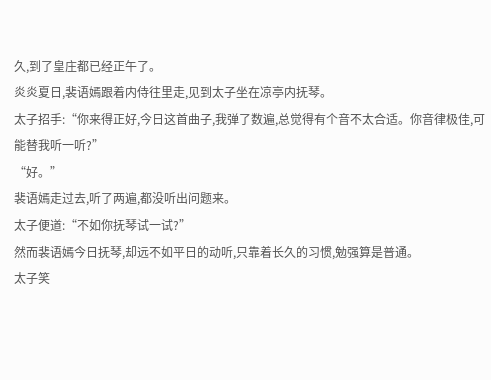久,到了皇庄都已经正午了。
炎炎夏日,裴语嫣跟着内侍往里走,见到太子坐在凉亭内抚琴。
太子招手:“你来得正好,今日这首曲子,我弹了数遍,总觉得有个音不太合适。你音律极佳,可能替我听一听?”
“好。”
裴语嫣走过去,听了两遍,都没听出问题来。
太子便道:“不如你抚琴试一试?”
然而裴语嫣今日抚琴,却远不如平日的动听,只靠着长久的习惯,勉强算是普通。
太子笑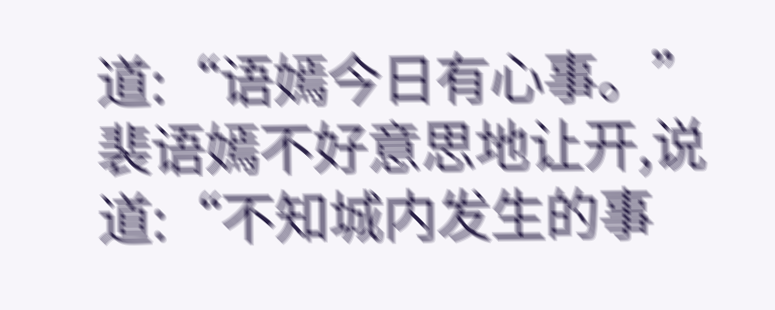道:“语嫣今日有心事。”
裴语嫣不好意思地让开,说道:“不知城内发生的事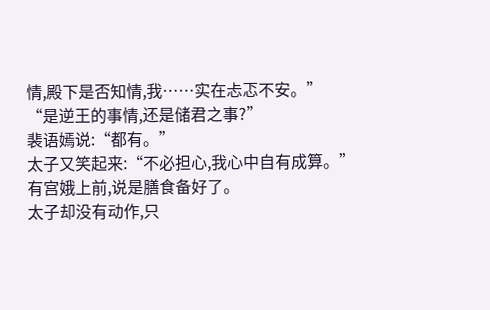情,殿下是否知情,我……实在忐忑不安。”
“是逆王的事情,还是储君之事?”
裴语嫣说:“都有。”
太子又笑起来:“不必担心,我心中自有成算。”
有宫娥上前,说是膳食备好了。
太子却没有动作,只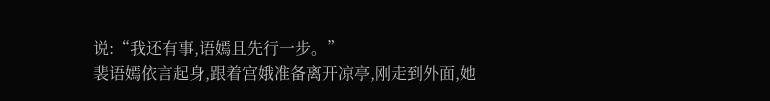说:“我还有事,语嫣且先行一步。”
裴语嫣依言起身,跟着宫娥准备离开凉亭,刚走到外面,她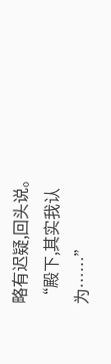略有迟疑,回头说。
“殿下,其实我认为……”